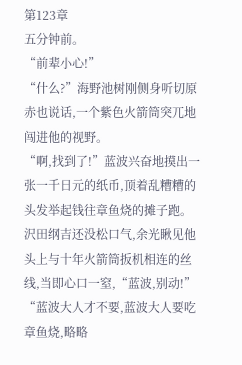第123章
五分钟前。
“前辈小心!”
“什么?”海野池树刚侧身听切原赤也说话,一个紫色火箭筒突兀地闯进他的视野。
“啊,找到了!”蓝波兴奋地摸出一张一千日元的纸币,顶着乱糟糟的头发举起钱往章鱼烧的摊子跑。
沢田纲吉还没松口气,余光瞅见他头上与十年火箭筒扳机相连的丝线,当即心口一窒,“蓝波,别动!”
“蓝波大人才不要,蓝波大人要吃章鱼烧,略略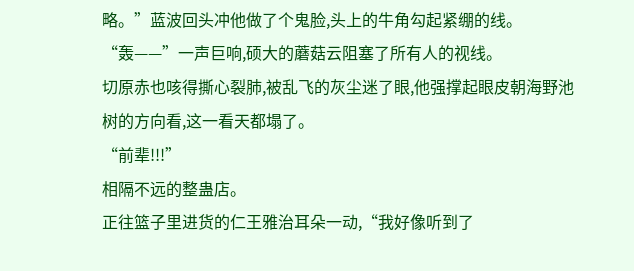略。”蓝波回头冲他做了个鬼脸,头上的牛角勾起紧绷的线。
“轰——”一声巨响,硕大的蘑菇云阻塞了所有人的视线。
切原赤也咳得撕心裂肺,被乱飞的灰尘迷了眼,他强撑起眼皮朝海野池树的方向看,这一看天都塌了。
“前辈!!!”
相隔不远的整蛊店。
正往篮子里进货的仁王雅治耳朵一动,“我好像听到了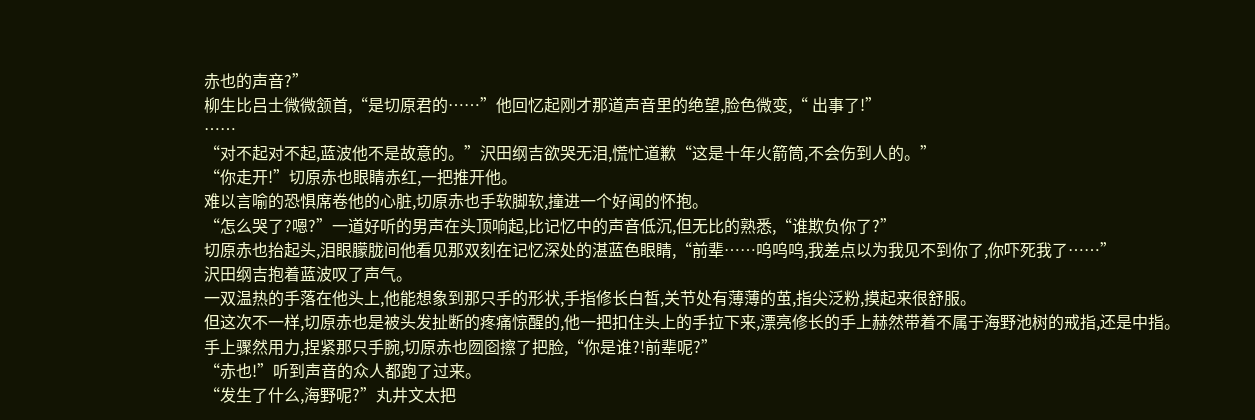赤也的声音?”
柳生比吕士微微颔首,“是切原君的……”他回忆起刚才那道声音里的绝望,脸色微变,“ 出事了!”
……
“对不起对不起,蓝波他不是故意的。”沢田纲吉欲哭无泪,慌忙道歉“这是十年火箭筒,不会伤到人的。”
“你走开!”切原赤也眼睛赤红,一把推开他。
难以言喻的恐惧席卷他的心脏,切原赤也手软脚软,撞进一个好闻的怀抱。
“怎么哭了?嗯?”一道好听的男声在头顶响起,比记忆中的声音低沉,但无比的熟悉,“谁欺负你了?”
切原赤也抬起头,泪眼朦胧间他看见那双刻在记忆深处的湛蓝色眼睛,“前辈……呜呜呜,我差点以为我见不到你了,你吓死我了……”
沢田纲吉抱着蓝波叹了声气。
一双温热的手落在他头上,他能想象到那只手的形状,手指修长白皙,关节处有薄薄的茧,指尖泛粉,摸起来很舒服。
但这次不一样,切原赤也是被头发扯断的疼痛惊醒的,他一把扣住头上的手拉下来,漂亮修长的手上赫然带着不属于海野池树的戒指,还是中指。
手上骤然用力,捏紧那只手腕,切原赤也囫囵擦了把脸,“你是谁?!前辈呢?”
“赤也!”听到声音的众人都跑了过来。
“发生了什么,海野呢?”丸井文太把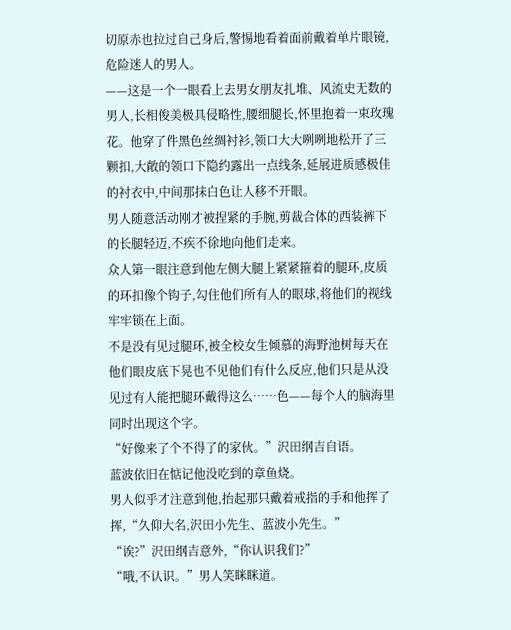切原赤也拉过自己身后,警惕地看着面前戴着单片眼镜,危险迷人的男人。
——这是一个一眼看上去男女朋友扎堆、风流史无数的男人,长相俊美极具侵略性,腰细腿长,怀里抱着一束玫瑰花。他穿了件黑色丝绸衬衫,领口大大咧咧地松开了三颗扣,大敞的领口下隐约露出一点线条,延展进质感极佳的衬衣中,中间那抹白色让人移不开眼。
男人随意活动刚才被捏紧的手腕,剪裁合体的西装裤下的长腿轻迈,不疾不徐地向他们走来。
众人第一眼注意到他左侧大腿上紧紧箍着的腿环,皮质的环扣像个钩子,勾住他们所有人的眼球,将他们的视线牢牢锁在上面。
不是没有见过腿环,被全校女生倾慕的海野池树每天在他们眼皮底下晃也不见他们有什么反应,他们只是从没见过有人能把腿环戴得这么……色——每个人的脑海里同时出现这个字。
“好像来了个不得了的家伙。”沢田纲吉自语。
蓝波依旧在惦记他没吃到的章鱼烧。
男人似乎才注意到他,抬起那只戴着戒指的手和他挥了挥,“久仰大名,沢田小先生、蓝波小先生。”
“诶?”沢田纲吉意外,“你认识我们?”
“哦,不认识。”男人笑眯眯道。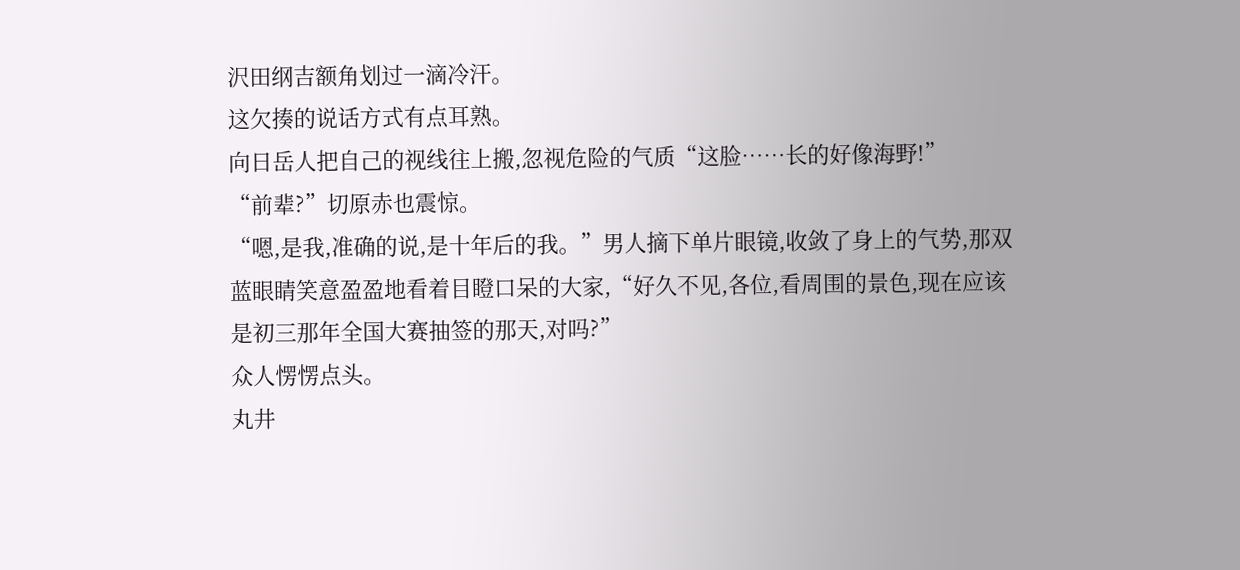沢田纲吉额角划过一滴冷汗。
这欠揍的说话方式有点耳熟。
向日岳人把自己的视线往上搬,忽视危险的气质“这脸……长的好像海野!”
“前辈?”切原赤也震惊。
“嗯,是我,准确的说,是十年后的我。”男人摘下单片眼镜,收敛了身上的气势,那双蓝眼睛笑意盈盈地看着目瞪口呆的大家,“好久不见,各位,看周围的景色,现在应该是初三那年全国大赛抽签的那天,对吗?”
众人愣愣点头。
丸井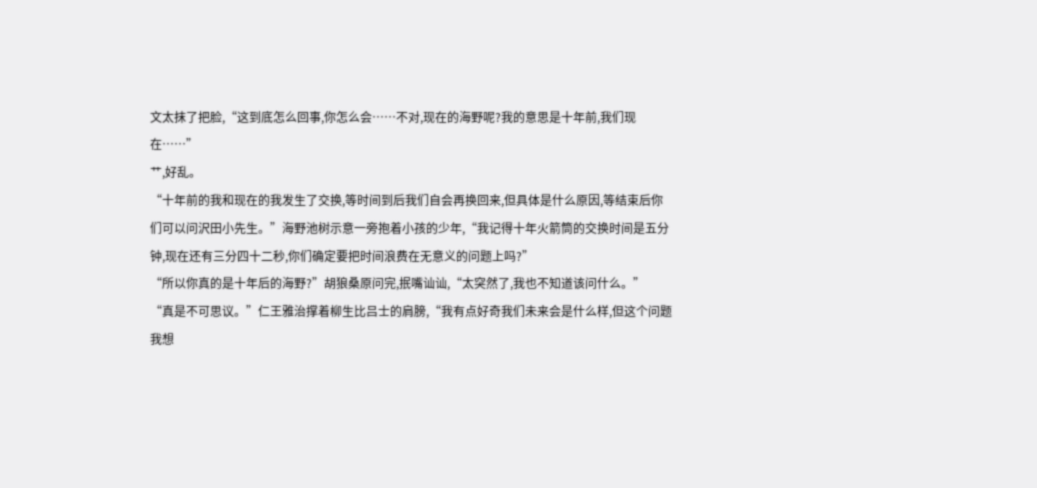文太抹了把脸,“这到底怎么回事,你怎么会……不对,现在的海野呢?我的意思是十年前,我们现在……”
艹,好乱。
“十年前的我和现在的我发生了交换,等时间到后我们自会再换回来,但具体是什么原因,等结束后你们可以问沢田小先生。”海野池树示意一旁抱着小孩的少年,“我记得十年火箭筒的交换时间是五分钟,现在还有三分四十二秒,你们确定要把时间浪费在无意义的问题上吗?”
“所以你真的是十年后的海野?”胡狼桑原问完,抿嘴讪讪,“太突然了,我也不知道该问什么。”
“真是不可思议。”仁王雅治撑着柳生比吕士的肩膀,“我有点好奇我们未来会是什么样,但这个问题我想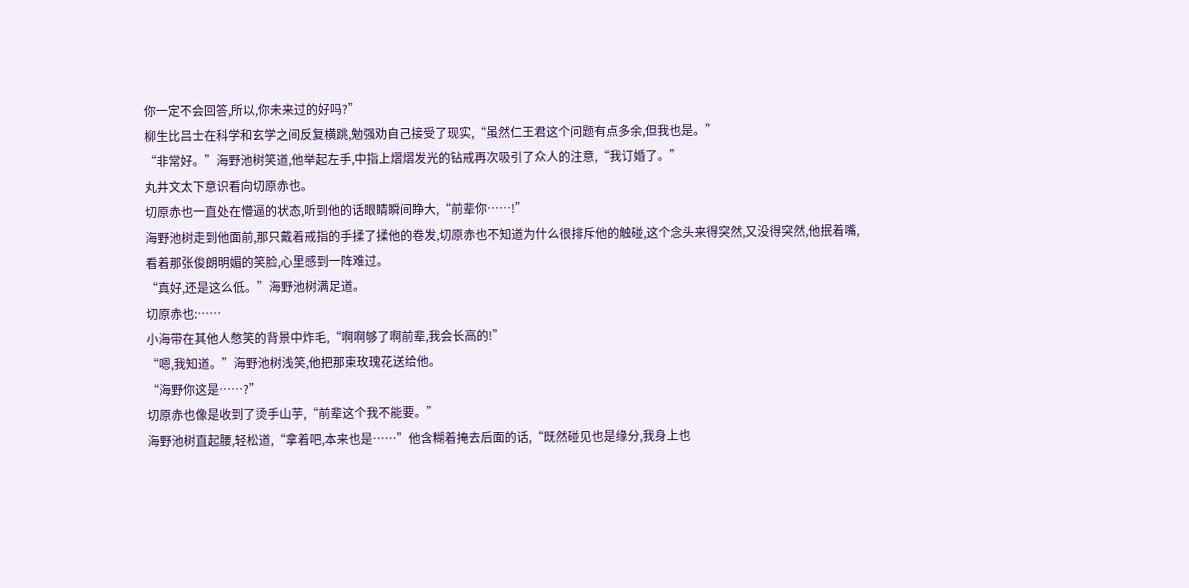你一定不会回答,所以,你未来过的好吗?”
柳生比吕士在科学和玄学之间反复横跳,勉强劝自己接受了现实,“虽然仁王君这个问题有点多余,但我也是。”
“非常好。”海野池树笑道,他举起左手,中指上熠熠发光的钻戒再次吸引了众人的注意,“我订婚了。”
丸井文太下意识看向切原赤也。
切原赤也一直处在懵逼的状态,听到他的话眼睛瞬间睁大,“前辈你……!”
海野池树走到他面前,那只戴着戒指的手揉了揉他的卷发,切原赤也不知道为什么很排斥他的触碰,这个念头来得突然,又没得突然,他抿着嘴,看着那张俊朗明媚的笑脸,心里感到一阵难过。
“真好,还是这么低。”海野池树满足道。
切原赤也:……
小海带在其他人憋笑的背景中炸毛,“啊啊够了啊前辈,我会长高的!”
“嗯,我知道。”海野池树浅笑,他把那束玫瑰花送给他。
“海野你这是……?”
切原赤也像是收到了烫手山芋,“前辈这个我不能要。”
海野池树直起腰,轻松道,“拿着吧,本来也是……”他含糊着掩去后面的话,“既然碰见也是缘分,我身上也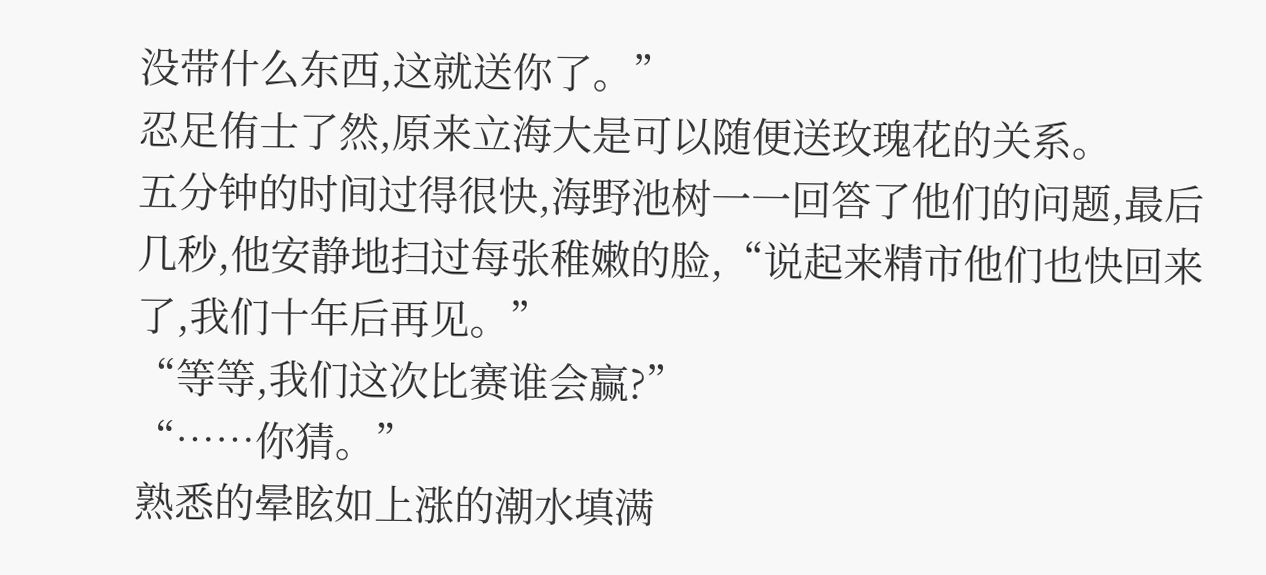没带什么东西,这就送你了。”
忍足侑士了然,原来立海大是可以随便送玫瑰花的关系。
五分钟的时间过得很快,海野池树一一回答了他们的问题,最后几秒,他安静地扫过每张稚嫩的脸,“说起来精市他们也快回来了,我们十年后再见。”
“等等,我们这次比赛谁会赢?”
“……你猜。”
熟悉的晕眩如上涨的潮水填满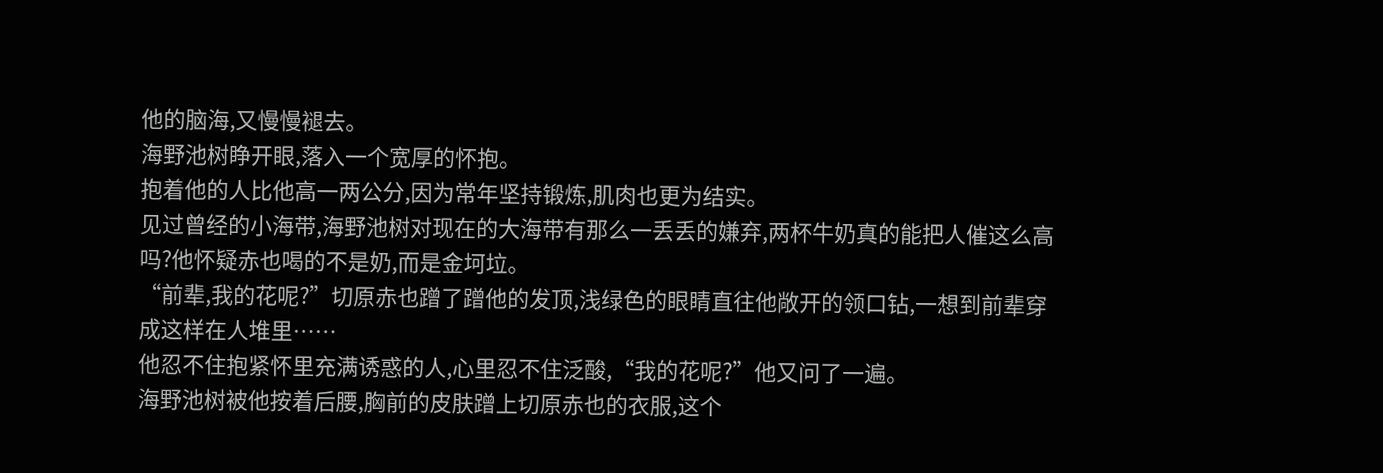他的脑海,又慢慢褪去。
海野池树睁开眼,落入一个宽厚的怀抱。
抱着他的人比他高一两公分,因为常年坚持锻炼,肌肉也更为结实。
见过曾经的小海带,海野池树对现在的大海带有那么一丢丢的嫌弃,两杯牛奶真的能把人催这么高吗?他怀疑赤也喝的不是奶,而是金坷垃。
“前辈,我的花呢?”切原赤也蹭了蹭他的发顶,浅绿色的眼睛直往他敞开的领口钻,一想到前辈穿成这样在人堆里……
他忍不住抱紧怀里充满诱惑的人,心里忍不住泛酸,“我的花呢?”他又问了一遍。
海野池树被他按着后腰,胸前的皮肤蹭上切原赤也的衣服,这个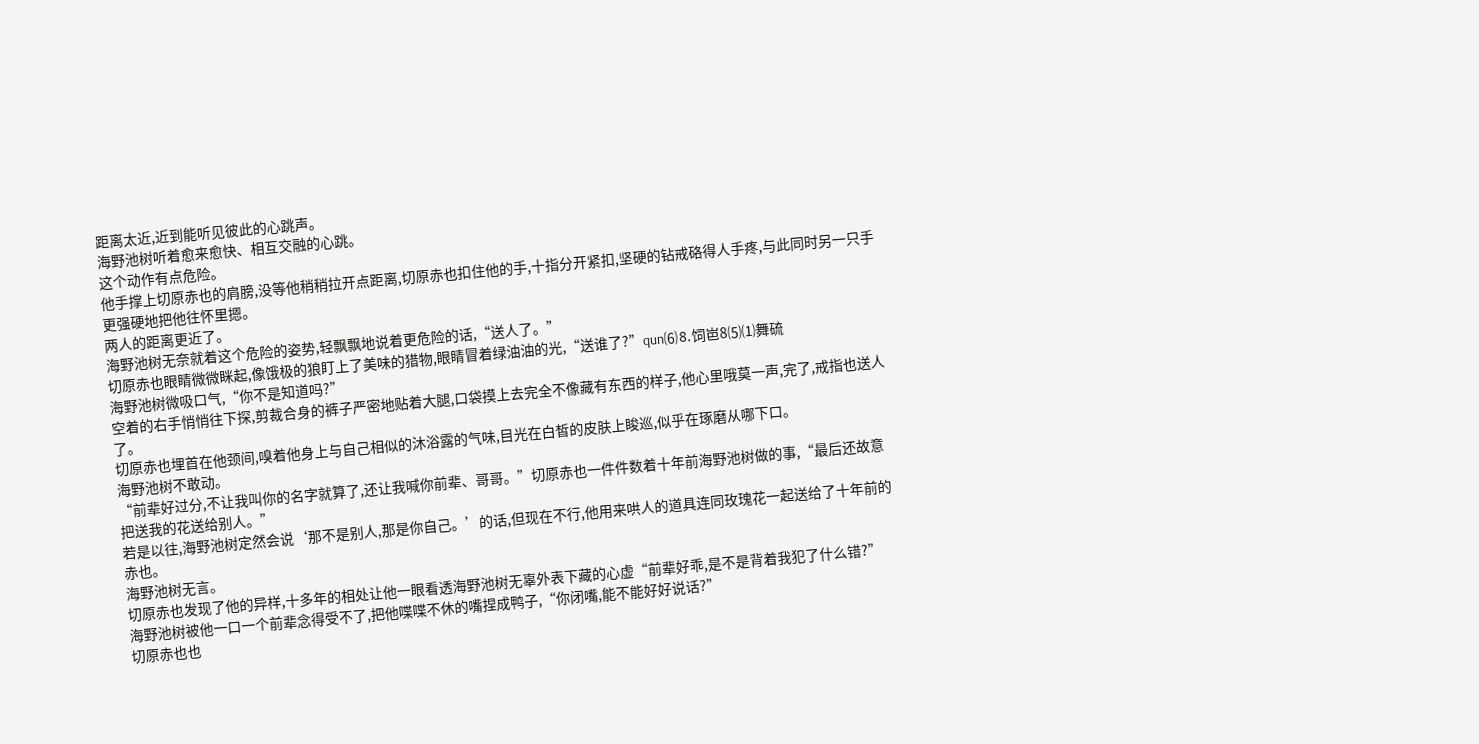距离太近,近到能听见彼此的心跳声。
海野池树听着愈来愈快、相互交融的心跳。
这个动作有点危险。
他手撑上切原赤也的肩膀,没等他稍稍拉开点距离,切原赤也扣住他的手,十指分开紧扣,坚硬的钻戒硌得人手疼,与此同时另一只手更强硬地把他往怀里摁。
两人的距离更近了。
海野池树无奈就着这个危险的姿势,轻飘飘地说着更危险的话,“送人了。”
切原赤也眼睛微微眯起,像饿极的狼盯上了美味的猎物,眼睛冒着绿油油的光,“送谁了?”qun⑹⒏饲岜8⑸⑴舞硫
海野池树微吸口气,“你不是知道吗?”
空着的右手悄悄往下探,剪裁合身的裤子严密地贴着大腿,口袋摸上去完全不像藏有东西的样子,他心里哦莫一声,完了,戒指也送人了。
切原赤也埋首在他颈间,嗅着他身上与自己相似的沐浴露的气味,目光在白皙的皮肤上睃巡,似乎在琢磨从哪下口。
海野池树不敢动。
“前辈好过分,不让我叫你的名字就算了,还让我喊你前辈、哥哥。”切原赤也一件件数着十年前海野池树做的事,“最后还故意把送我的花送给别人。”
若是以往,海野池树定然会说‘那不是别人,那是你自己。’的话,但现在不行,他用来哄人的道具连同玫瑰花一起送给了十年前的赤也。
海野池树无言。
切原赤也发现了他的异样,十多年的相处让他一眼看透海野池树无辜外表下藏的心虚“前辈好乖,是不是背着我犯了什么错?”
海野池树被他一口一个前辈念得受不了,把他喋喋不休的嘴捏成鸭子,“你闭嘴,能不能好好说话?”
切原赤也也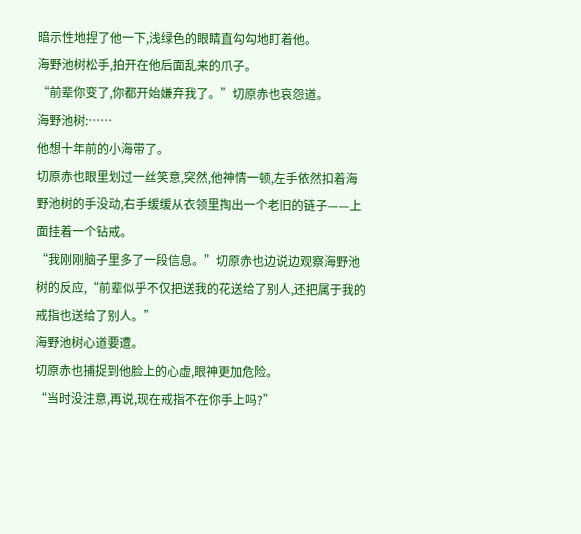暗示性地捏了他一下,浅绿色的眼睛直勾勾地盯着他。
海野池树松手,拍开在他后面乱来的爪子。
“前辈你变了,你都开始嫌弃我了。”切原赤也哀怨道。
海野池树:……
他想十年前的小海带了。
切原赤也眼里划过一丝笑意,突然,他神情一顿,左手依然扣着海野池树的手没动,右手缓缓从衣领里掏出一个老旧的链子——上面挂着一个钻戒。
“我刚刚脑子里多了一段信息。”切原赤也边说边观察海野池树的反应,“前辈似乎不仅把送我的花送给了别人,还把属于我的戒指也送给了别人。”
海野池树心道要遭。
切原赤也捕捉到他脸上的心虚,眼神更加危险。
“当时没注意,再说,现在戒指不在你手上吗?”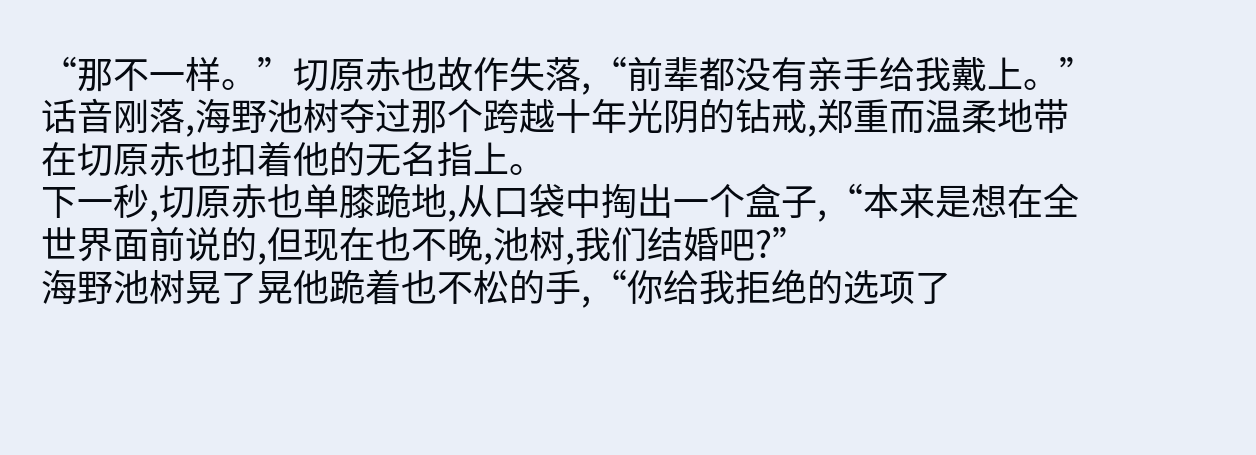“那不一样。”切原赤也故作失落,“前辈都没有亲手给我戴上。”
话音刚落,海野池树夺过那个跨越十年光阴的钻戒,郑重而温柔地带在切原赤也扣着他的无名指上。
下一秒,切原赤也单膝跪地,从口袋中掏出一个盒子,“本来是想在全世界面前说的,但现在也不晚,池树,我们结婚吧?”
海野池树晃了晃他跪着也不松的手,“你给我拒绝的选项了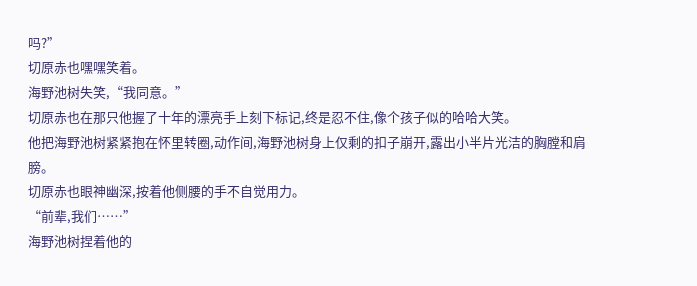吗?”
切原赤也嘿嘿笑着。
海野池树失笑,“我同意。”
切原赤也在那只他握了十年的漂亮手上刻下标记,终是忍不住,像个孩子似的哈哈大笑。
他把海野池树紧紧抱在怀里转圈,动作间,海野池树身上仅剩的扣子崩开,露出小半片光洁的胸膛和肩膀。
切原赤也眼神幽深,按着他侧腰的手不自觉用力。
“前辈,我们……”
海野池树捏着他的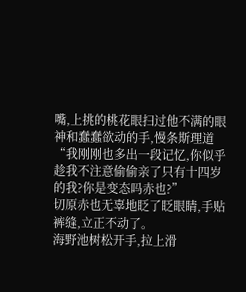嘴,上挑的桃花眼扫过他不满的眼神和蠢蠢欲动的手,慢条斯理道“我刚刚也多出一段记忆,你似乎趁我不注意偷偷亲了只有十四岁的我?你是变态吗赤也?”
切原赤也无辜地眨了眨眼睛,手贴裤缝,立正不动了。
海野池树松开手,拉上滑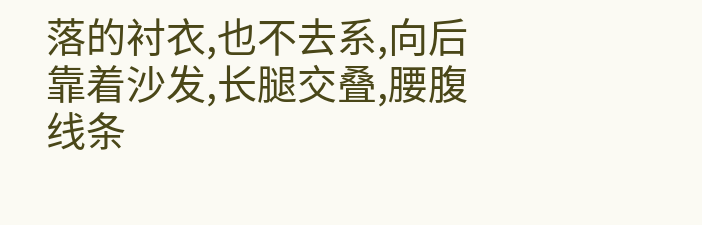落的衬衣,也不去系,向后靠着沙发,长腿交叠,腰腹线条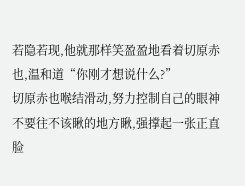若隐若现,他就那样笑盈盈地看着切原赤也,温和道“你刚才想说什么?”
切原赤也喉结滑动,努力控制自己的眼神不要往不该瞅的地方瞅,强撑起一张正直脸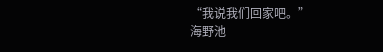“我说我们回家吧。”
海野池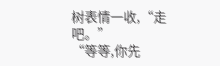树表情一收,“走吧。”
“等等,你先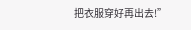把衣服穿好再出去!”